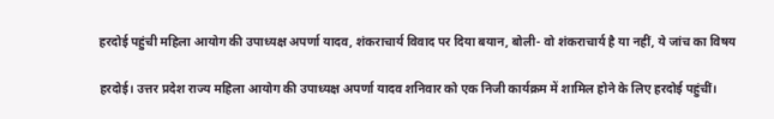हरदोई पहुंची महिला आयोग की उपाध्यक्ष अपर्णा यादव, शंकराचार्य विवाद पर दिया बयान, बोली- वो शंकराचार्य है या नहीं, ये जांच का विषय

हरदोई। उत्तर प्रदेश राज्य महिला आयोग की उपाध्यक्ष अपर्णा यादव शनिवार को एक निजी कार्यक्रम में शामिल होने के लिए हरदोई पहुंचीं।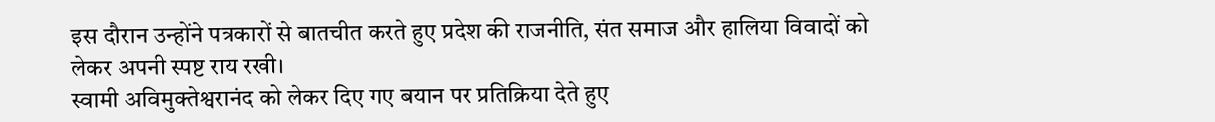इस दौरान उन्होंने पत्रकारों से बातचीत करते हुए प्रदेश की राजनीति, संत समाज और हालिया विवादों को लेकर अपनी स्पष्ट राय रखी।
स्वामी अविमुक्तेश्वरानंद को लेकर दिए गए बयान पर प्रतिक्रिया देते हुए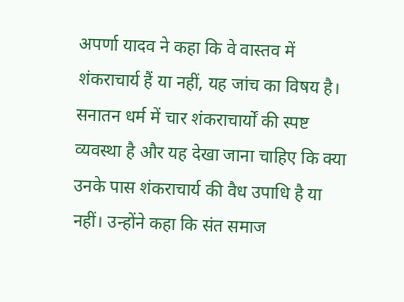अपर्णा यादव ने कहा कि वे वास्तव में शंकराचार्य हैं या नहीं, यह जांच का विषय है। सनातन धर्म में चार शंकराचार्यों की स्पष्ट व्यवस्था है और यह देखा जाना चाहिए कि क्या उनके पास शंकराचार्य की वैध उपाधि है या नहीं। उन्होंने कहा कि संत समाज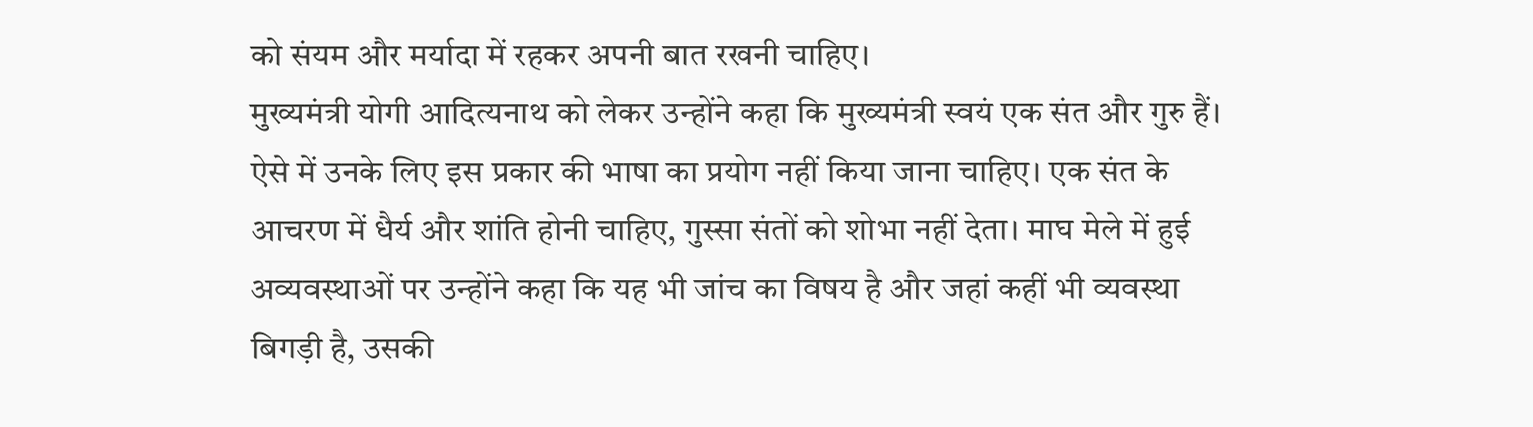को संयम और मर्यादा में रहकर अपनी बात रखनी चाहिए।
मुख्यमंत्री योगी आदित्यनाथ को लेकर उन्होंने कहा कि मुख्यमंत्री स्वयं एक संत और गुरु हैं। ऐसे में उनके लिए इस प्रकार की भाषा का प्रयोग नहीं किया जाना चाहिए। एक संत के आचरण में धैर्य और शांति होनी चाहिए, गुस्सा संतों को शोभा नहीं देता। माघ मेले में हुई अव्यवस्थाओं पर उन्होंने कहा कि यह भी जांच का विषय है और जहां कहीं भी व्यवस्था बिगड़ी है, उसकी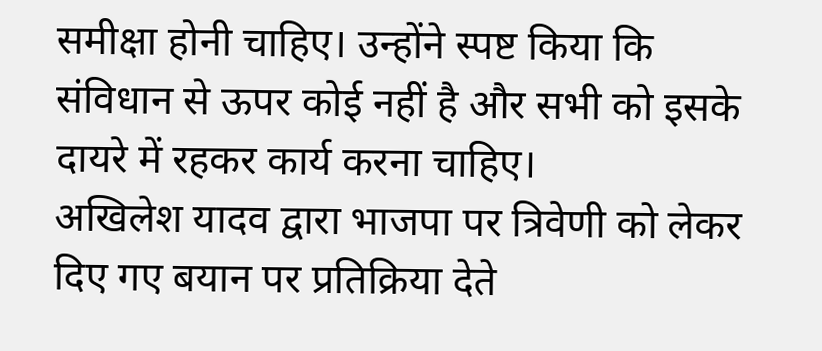समीक्षा होनी चाहिए। उन्होंने स्पष्ट किया कि संविधान से ऊपर कोई नहीं है और सभी को इसके दायरे में रहकर कार्य करना चाहिए।
अखिलेश यादव द्वारा भाजपा पर त्रिवेणी को लेकर दिए गए बयान पर प्रतिक्रिया देते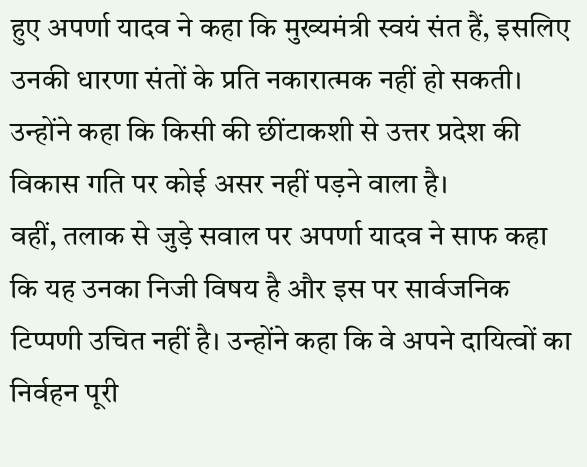हुए अपर्णा यादव ने कहा कि मुख्यमंत्री स्वयं संत हैं, इसलिए उनकी धारणा संतों के प्रति नकारात्मक नहीं हो सकती। उन्होंने कहा कि किसी की छींटाकशी से उत्तर प्रदेश की विकास गति पर कोई असर नहीं पड़ने वाला है।
वहीं, तलाक से जुड़े सवाल पर अपर्णा यादव ने साफ कहा कि यह उनका निजी विषय है और इस पर सार्वजनिक टिप्पणी उचित नहीं है। उन्होंने कहा कि वे अपने दायित्वों का निर्वहन पूरी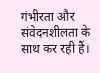गंभीरता और संवेदनशीलता के साथ कर रही हैं।